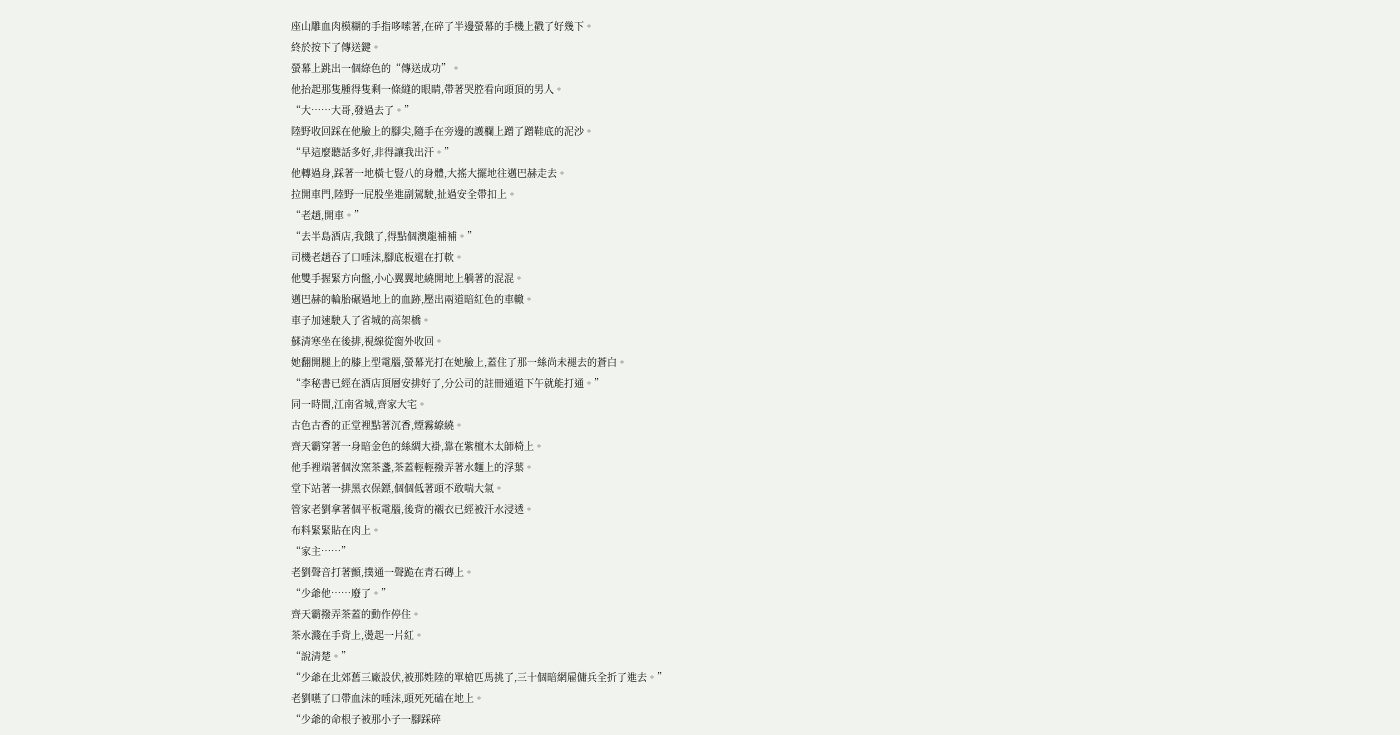座山雕血肉模糊的手指哆嗦著,在碎了半邊螢幕的手機上戳了好幾下。
終於按下了傳送鍵。
螢幕上跳出一個綠色的“傳送成功”。
他抬起那隻腫得隻剩一條縫的眼睛,帶著哭腔看向頭頂的男人。
“大……大哥,發過去了。”
陸野收回踩在他臉上的腳尖,隨手在旁邊的護欄上蹭了蹭鞋底的泥沙。
“早這麼聽話多好,非得讓我出汗。”
他轉過身,踩著一地橫七豎八的身體,大搖大擺地往邁巴赫走去。
拉開車門,陸野一屁股坐進副駕駛,扯過安全帶扣上。
“老趙,開車。”
“去半島酒店,我餓了,得點個澳龍補補。”
司機老趙吞了口唾沫,腳底板還在打軟。
他雙手握緊方向盤,小心翼翼地繞開地上躺著的混混。
邁巴赫的輪胎碾過地上的血跡,壓出兩道暗紅色的車轍。
車子加速駛入了省城的高架橋。
蘇清寒坐在後排,視線從窗外收回。
她翻開腿上的膝上型電腦,螢幕光打在她臉上,蓋住了那一絲尚未褪去的蒼白。
“李秘書已經在酒店頂層安排好了,分公司的註冊通道下午就能打通。”
同一時間,江南省城,齊家大宅。
古色古香的正堂裡點著沉香,煙霧繚繞。
齊天霸穿著一身暗金色的絲綢大褂,靠在紫檀木太師椅上。
他手裡端著個汝窯茶盞,茶蓋輕輕撥弄著水麵上的浮葉。
堂下站著一排黑衣保鏢,個個低著頭不敢喘大氣。
管家老劉拿著個平板電腦,後背的襯衣已經被汗水浸透。
布料緊緊貼在肉上。
“家主……”
老劉聲音打著顫,撲通一聲跪在青石磚上。
“少爺他……廢了。”
齊天霸撥弄茶蓋的動作停住。
茶水濺在手背上,燙起一片紅。
“說清楚。”
“少爺在北郊舊三廠設伏,被那姓陸的單槍匹馬挑了,三十個暗網雇傭兵全折了進去。”
老劉嚥了口帶血沫的唾沫,頭死死磕在地上。
“少爺的命根子被那小子一腳踩碎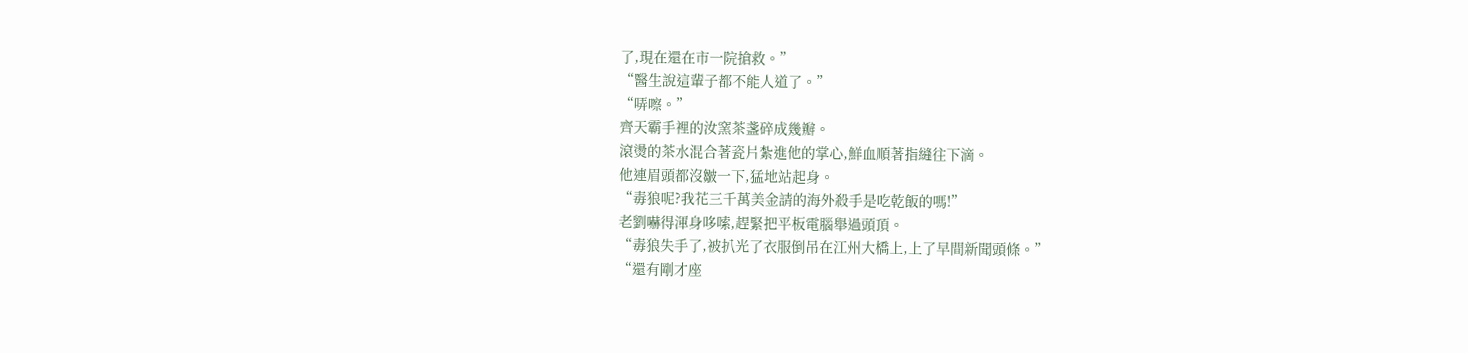了,現在還在市一院搶救。”
“醫生說這輩子都不能人道了。”
“哢嚓。”
齊天霸手裡的汝窯茶盞碎成幾瓣。
滾燙的茶水混合著瓷片紮進他的掌心,鮮血順著指縫往下滴。
他連眉頭都沒皺一下,猛地站起身。
“毒狼呢?我花三千萬美金請的海外殺手是吃乾飯的嗎!”
老劉嚇得渾身哆嗦,趕緊把平板電腦舉過頭頂。
“毒狼失手了,被扒光了衣服倒吊在江州大橋上,上了早間新聞頭條。”
“還有剛才座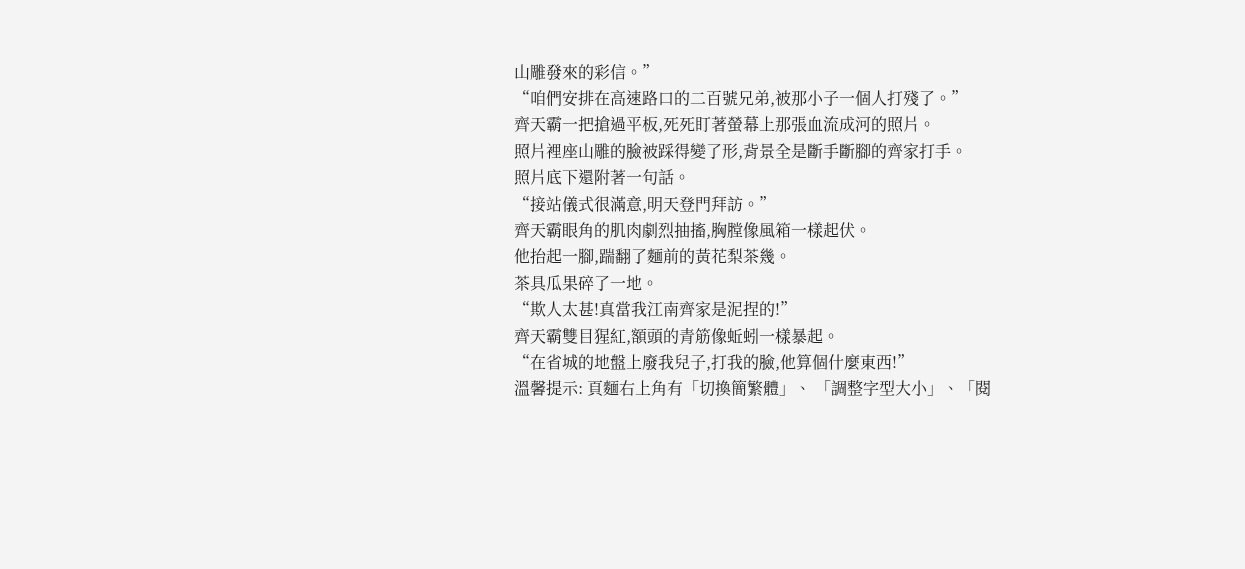山雕發來的彩信。”
“咱們安排在高速路口的二百號兄弟,被那小子一個人打殘了。”
齊天霸一把搶過平板,死死盯著螢幕上那張血流成河的照片。
照片裡座山雕的臉被踩得變了形,背景全是斷手斷腳的齊家打手。
照片底下還附著一句話。
“接站儀式很滿意,明天登門拜訪。”
齊天霸眼角的肌肉劇烈抽搐,胸膛像風箱一樣起伏。
他抬起一腳,踹翻了麵前的黃花梨茶幾。
茶具瓜果碎了一地。
“欺人太甚!真當我江南齊家是泥捏的!”
齊天霸雙目猩紅,額頭的青筋像蚯蚓一樣暴起。
“在省城的地盤上廢我兒子,打我的臉,他算個什麼東西!”
溫馨提示: 頁麵右上角有「切換簡繁體」、 「調整字型大小」、「閱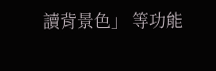讀背景色」 等功能